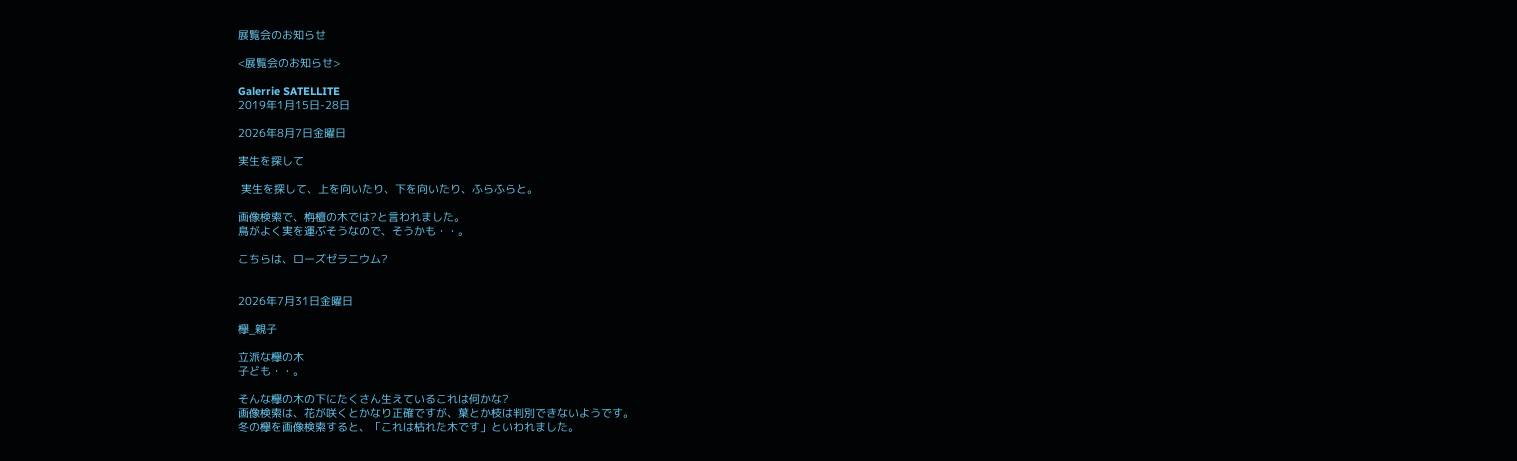展覧会のお知らせ

<展覧会のお知らせ>

Galerrie SATELLITE
2019年1月15日-28日

2026年8月7日金曜日

実生を探して

 実生を探して、上を向いたり、下を向いたり、ふらふらと。

画像検索で、栴檀の木では?と言われました。
鳥がよく実を運ぶそうなので、そうかも・・。

こちらは、ローズゼラニウム?


2026年7月31日金曜日

欅_親子

立派な欅の木
子ども・・。

そんな欅の木の下にたくさん生えているこれは何かな?
画像検索は、花が咲くとかなり正確ですが、葉とか枝は判別できないようです。
冬の欅を画像検索すると、「これは枯れた木です」といわれました。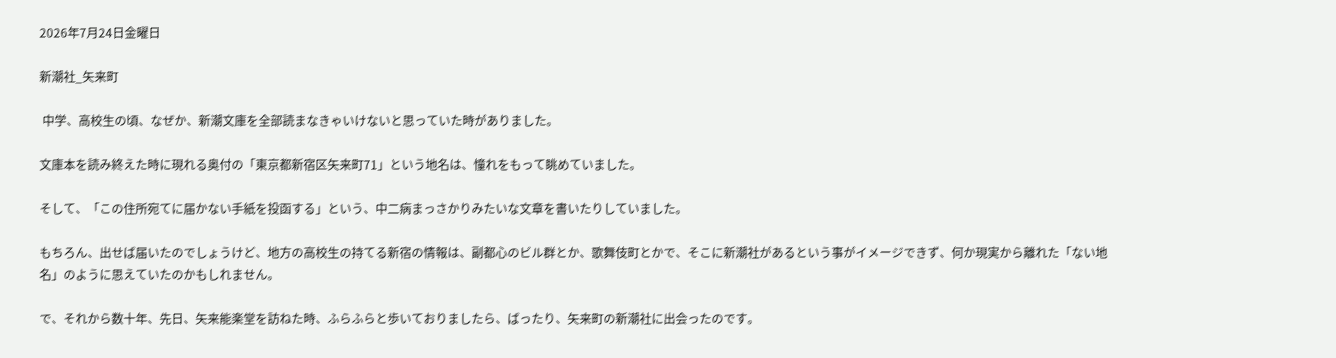2026年7月24日金曜日

新潮社_矢来町

 中学、高校生の頃、なぜか、新潮文庫を全部読まなきゃいけないと思っていた時がありました。

文庫本を読み終えた時に現れる奥付の「東京都新宿区矢来町71」という地名は、憧れをもって眺めていました。

そして、「この住所宛てに届かない手紙を投函する」という、中二病まっさかりみたいな文章を書いたりしていました。

もちろん、出せば届いたのでしょうけど、地方の高校生の持てる新宿の情報は、副都心のビル群とか、歌舞伎町とかで、そこに新潮社があるという事がイメージできず、何か現実から離れた「ない地名」のように思えていたのかもしれません。

で、それから数十年、先日、矢来能楽堂を訪ねた時、ふらふらと歩いておりましたら、ばったり、矢来町の新潮社に出会ったのです。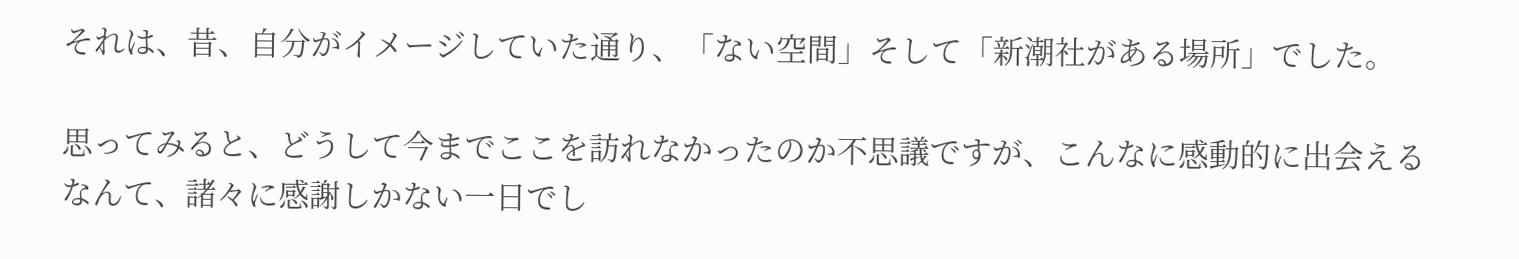それは、昔、自分がイメージしていた通り、「ない空間」そして「新潮社がある場所」でした。

思ってみると、どうして今までここを訪れなかったのか不思議ですが、こんなに感動的に出会えるなんて、諸々に感謝しかない一日でし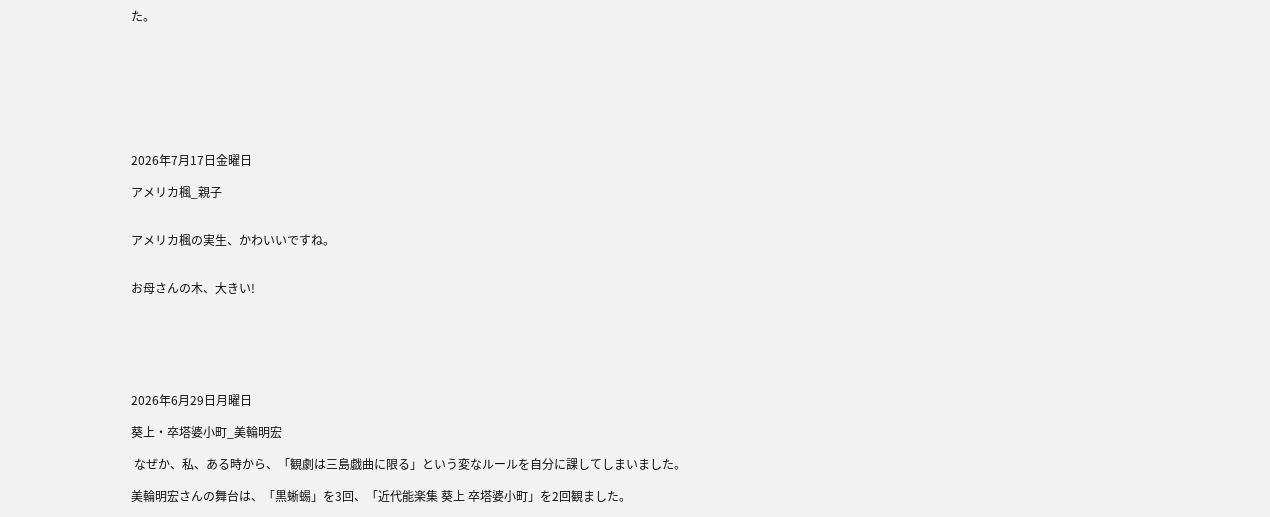た。








2026年7月17日金曜日

アメリカ楓_親子


アメリカ楓の実生、かわいいですね。


お母さんの木、大きい!






2026年6月29日月曜日

葵上・卒塔婆小町_美輪明宏

 なぜか、私、ある時から、「観劇は三島戯曲に限る」という変なルールを自分に課してしまいました。

美輪明宏さんの舞台は、「黒蜥蜴」を3回、「近代能楽集 葵上 卒塔婆小町」を2回観ました。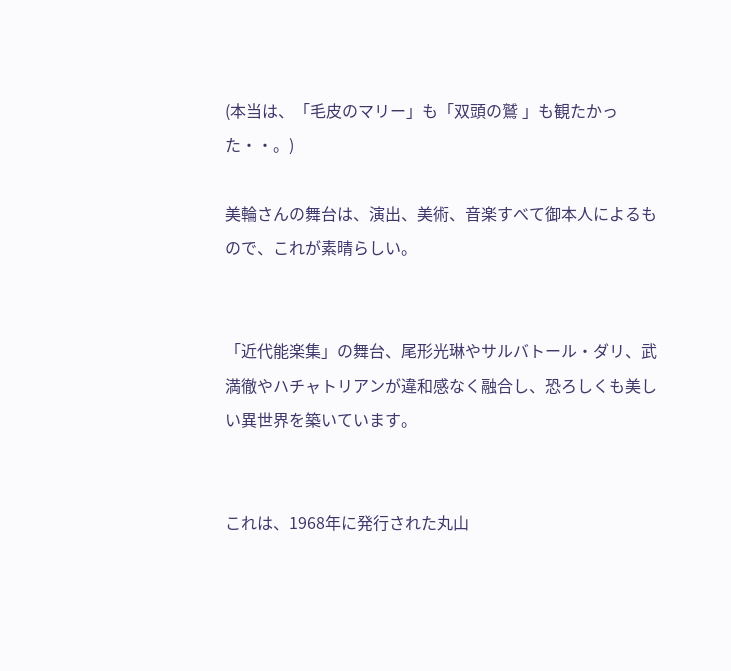(本当は、「毛皮のマリー」も「双頭の鷲 」も観たかった・・。)

美輪さんの舞台は、演出、美術、音楽すべて御本人によるもので、これが素晴らしい。


「近代能楽集」の舞台、尾形光琳やサルバトール・ダリ、武満徹やハチャトリアンが違和感なく融合し、恐ろしくも美しい異世界を築いています。


これは、1968年に発行された丸山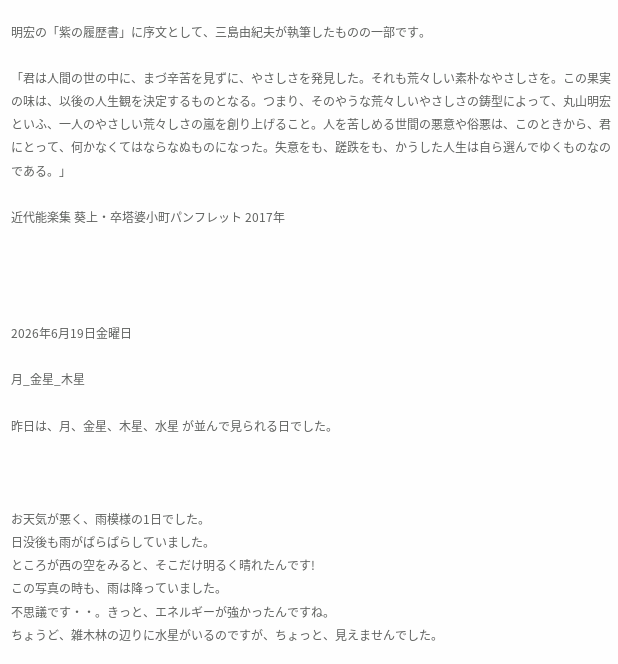明宏の「紫の履歴書」に序文として、三島由紀夫が執筆したものの一部です。

「君は人間の世の中に、まづ辛苦を見ずに、やさしさを発見した。それも荒々しい素朴なやさしさを。この果実の味は、以後の人生観を決定するものとなる。つまり、そのやうな荒々しいやさしさの鋳型によって、丸山明宏といふ、一人のやさしい荒々しさの嵐を創り上げること。人を苦しめる世間の悪意や俗悪は、このときから、君にとって、何かなくてはならなぬものになった。失意をも、蹉跌をも、かうした人生は自ら選んでゆくものなのである。」

近代能楽集 葵上・卒塔婆小町パンフレット 2017年




2026年6月19日金曜日

月_金星_木星

昨日は、月、金星、木星、水星 が並んで見られる日でした。



お天気が悪く、雨模様の1日でした。
日没後も雨がぱらぱらしていました。
ところが西の空をみると、そこだけ明るく晴れたんです!
この写真の時も、雨は降っていました。
不思議です・・。きっと、エネルギーが強かったんですね。
ちょうど、雑木林の辺りに水星がいるのですが、ちょっと、見えませんでした。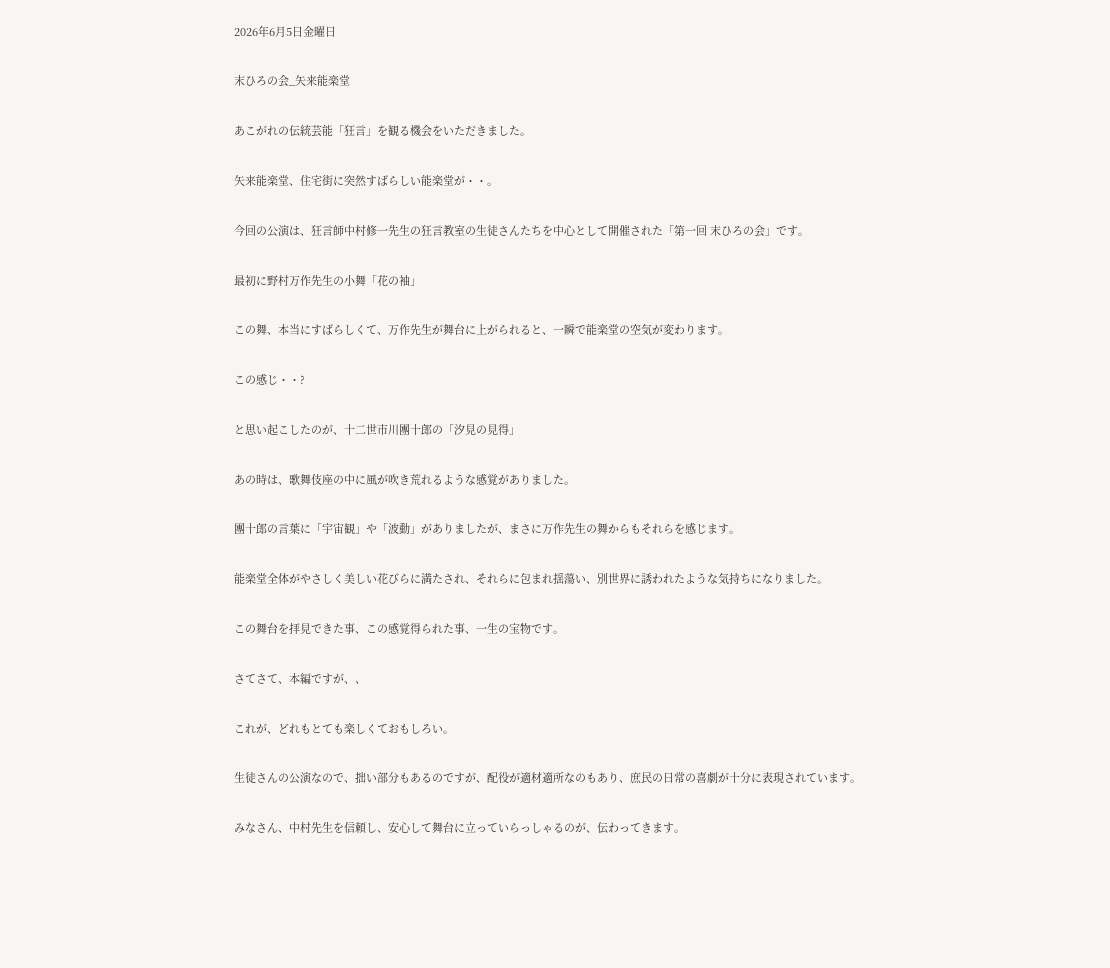2026年6月5日金曜日

末ひろの会_矢来能楽堂

あこがれの伝統芸能「狂言」を観る機会をいただきました。

矢来能楽堂、住宅街に突然すばらしい能楽堂が・・。

今回の公演は、狂言師中村修一先生の狂言教室の生徒さんたちを中心として開催された「第一回 末ひろの会」です。

最初に野村万作先生の小舞「花の袖」

この舞、本当にすばらしくて、万作先生が舞台に上がられると、一瞬で能楽堂の空気が変わります。

この感じ・・?

と思い起こしたのが、十二世市川團十郎の「汐見の見得」

あの時は、歌舞伎座の中に風が吹き荒れるような感覚がありました。

團十郎の言葉に「宇宙観」や「波動」がありましたが、まさに万作先生の舞からもそれらを感じます。

能楽堂全体がやさしく美しい花びらに満たされ、それらに包まれ揺蕩い、別世界に誘われたような気持ちになりました。

この舞台を拝見できた事、この感覚得られた事、一生の宝物です。

さてさて、本編ですが、、

これが、どれもとても楽しくておもしろい。

生徒さんの公演なので、拙い部分もあるのですが、配役が適材適所なのもあり、庶民の日常の喜劇が十分に表現されています。

みなさん、中村先生を信頼し、安心して舞台に立っていらっしゃるのが、伝わってきます。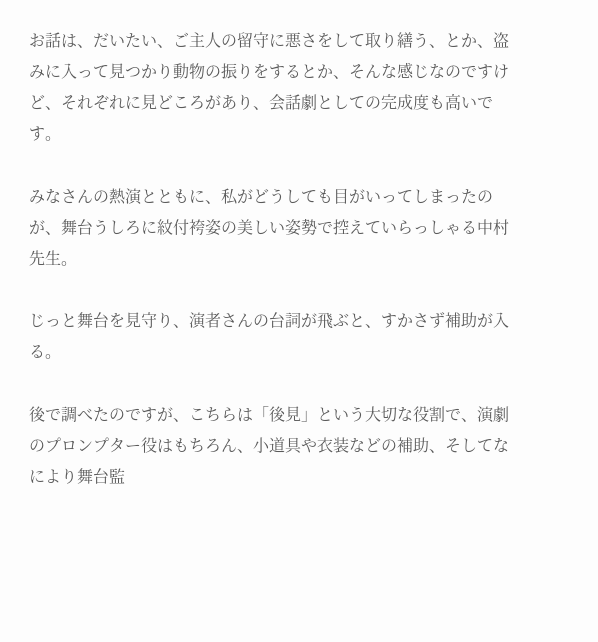お話は、だいたい、ご主人の留守に悪さをして取り繕う、とか、盗みに入って見つかり動物の振りをするとか、そんな感じなのですけど、それぞれに見どころがあり、会話劇としての完成度も高いです。

みなさんの熱演とともに、私がどうしても目がいってしまったのが、舞台うしろに紋付袴姿の美しい姿勢で控えていらっしゃる中村先生。

じっと舞台を見守り、演者さんの台詞が飛ぶと、すかさず補助が入る。

後で調べたのですが、こちらは「後見」という大切な役割で、演劇のプロンプター役はもちろん、小道具や衣装などの補助、そしてなにより舞台監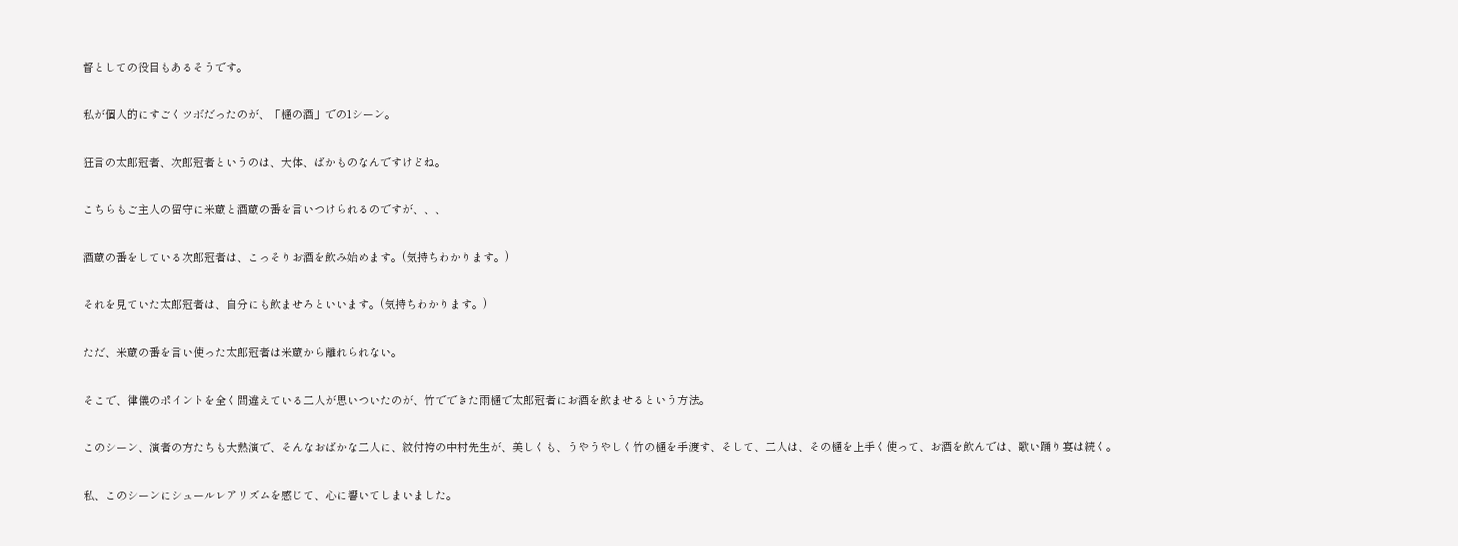督としての役目もあるそうです。

私が個人的にすごくツボだったのが、「樋の酒」での1シーン。

狂言の太郎冠者、次郎冠者というのは、大体、ばかものなんですけどね。

こちらもご主人の留守に米蔵と酒蔵の番を言いつけられるのですが、、、

酒蔵の番をしている次郎冠者は、こっそりお酒を飲み始めます。(気持ちわかります。)

それを見ていた太郎冠者は、自分にも飲ませろといいます。(気持ちわかります。)

ただ、米蔵の番を言い使った太郎冠者は米蔵から離れられない。

そこで、律儀のポイントを全く間違えている二人が思いついたのが、竹でできた雨樋で太郎冠者にお酒を飲ませるという方法。

このシーン、演者の方たちも大熱演で、そんなおばかな二人に、紋付袴の中村先生が、美しくも、うやうやしく竹の樋を手渡す、そして、二人は、その樋を上手く使って、お酒を飲んでは、歌い踊り宴は続く。

私、このシーンにシュールレアリズムを感じて、心に響いてしまいました。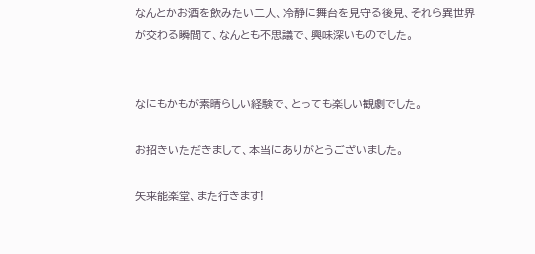なんとかお酒を飲みたい二人、冷静に舞台を見守る後見、それら異世界が交わる瞬間て、なんとも不思議で、興味深いものでした。


なにもかもが素晴らしい経験で、とっても楽しい観劇でした。

お招きいただきまして、本当にありがとうございました。

矢来能楽堂、また行きます!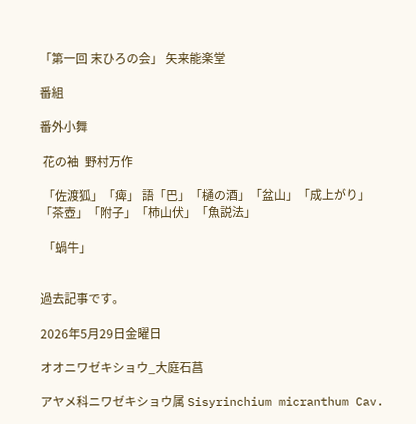「第一回 末ひろの会」 矢来能楽堂

番組

番外小舞

 花の袖  野村万作

 「佐渡狐」「痺」 語「巴」「樋の酒」「盆山」「成上がり」「茶壺」「附子」「柿山伏」「魚説法」

 「蝸牛」


過去記事です。

2026年5月29日金曜日

オオニワゼキショウ_大庭石菖

アヤメ科ニワゼキショウ属 Sisyrinchium micranthum Cav.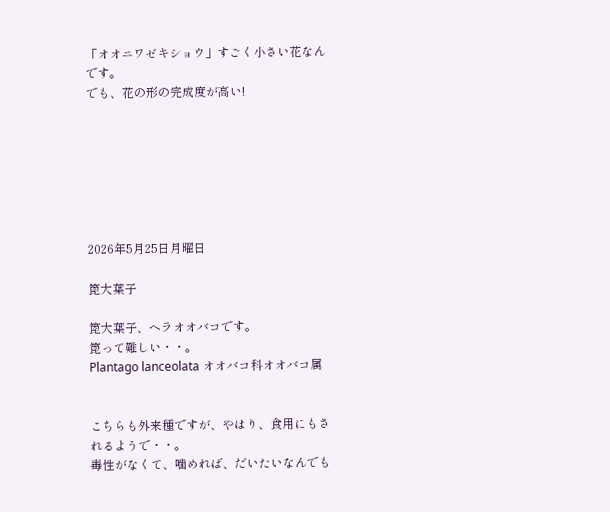「オオニワゼキショウ」すごく小さい花なんです。
でも、花の形の完成度が高い!







2026年5月25日月曜日

箆大葉子

箆大葉子、ヘラオオバコです。
箆って難しい・・。
Plantago lanceolata オオバコ科オオバコ属


こちらも外来種ですが、やはり、食用にもされるようで・・。
毒性がなくて、噛めれば、だいたいなんでも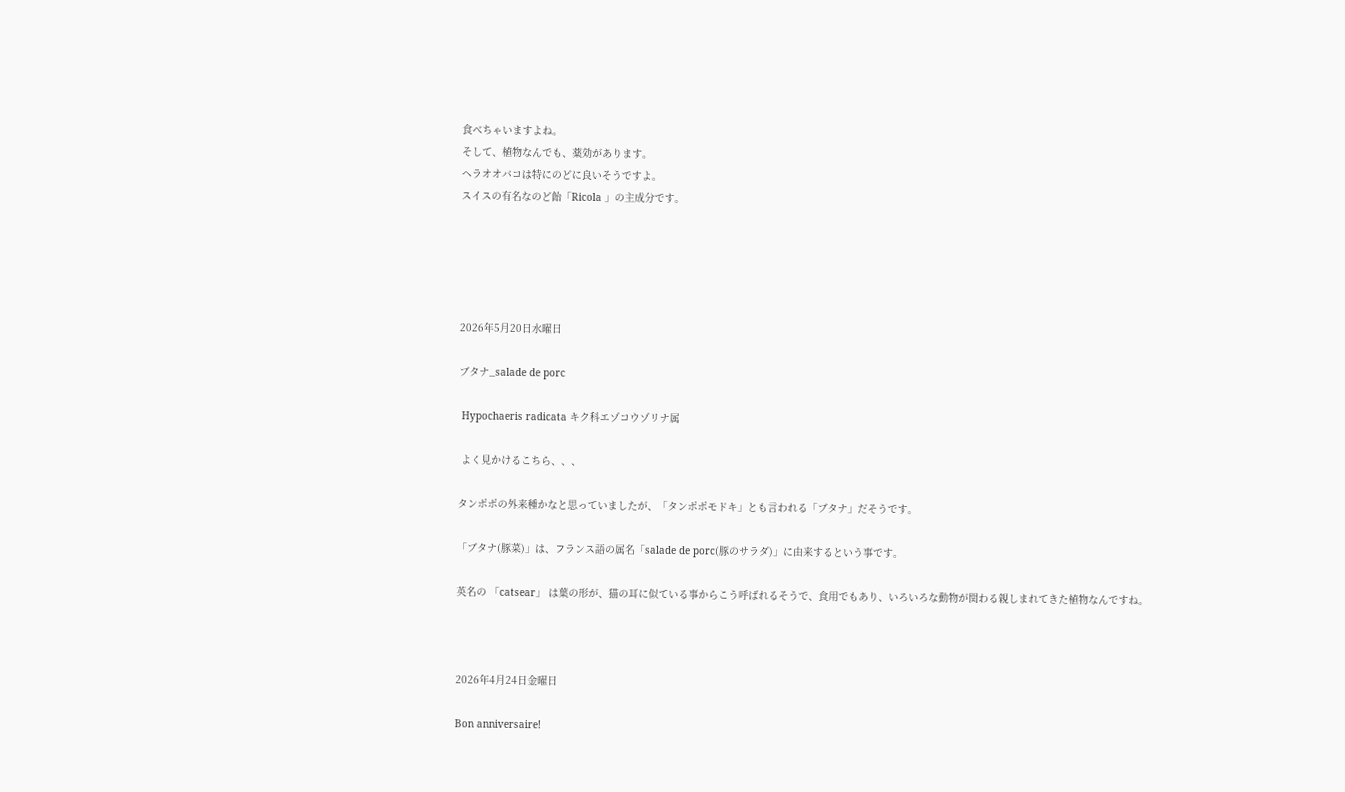食べちゃいますよね。
そして、植物なんでも、薬効があります。
ヘラオオバコは特にのどに良いそうですよ。
スイスの有名なのど飴「Ricola 」の主成分です。





2026年5月20日水曜日

ブタナ_salade de porc

 Hypochaeris radicata キク科エゾコウゾリナ属

 よく見かけるこちら、、、

タンポポの外来種かなと思っていましたが、「タンポポモドキ」とも言われる「ブタナ」だそうです。

「ブタナ(豚菜)」は、フランス語の属名「salade de porc(豚のサラダ)」に由来するという事です。

英名の 「catsear」 は葉の形が、猫の耳に似ている事からこう呼ばれるそうで、食用でもあり、いろいろな動物が関わる親しまれてきた植物なんですね。



2026年4月24日金曜日

Bon anniversaire!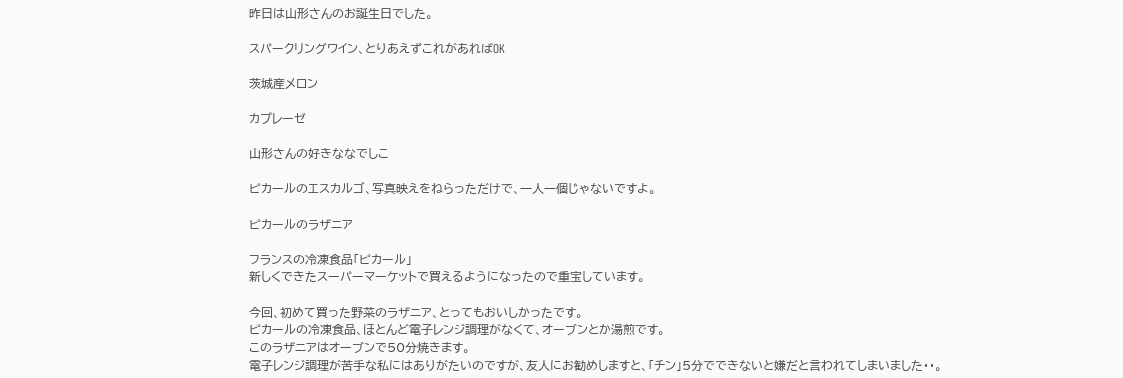昨日は山形さんのお誕生日でした。

スパークリングワイン、とりあえずこれがあればOK

茨城産メロン

カプレーゼ

山形さんの好きななでしこ

ピカールのエスカルゴ、写真映えをねらっただけで、一人一個じゃないですよ。

ピカールのラザニア

フランスの冷凍食品「ピカール」
新しくできたスーパーマーケットで買えるようになったので重宝しています。

今回、初めて買った野菜のラザニア、とってもおいしかったです。
ピカールの冷凍食品、ほとんど電子レンジ調理がなくて、オーブンとか湯煎です。
このラザニアはオーブンで50分焼きます。
電子レンジ調理が苦手な私にはありがたいのですが、友人にお勧めしますと、「チン」5分でできないと嫌だと言われてしまいました・・。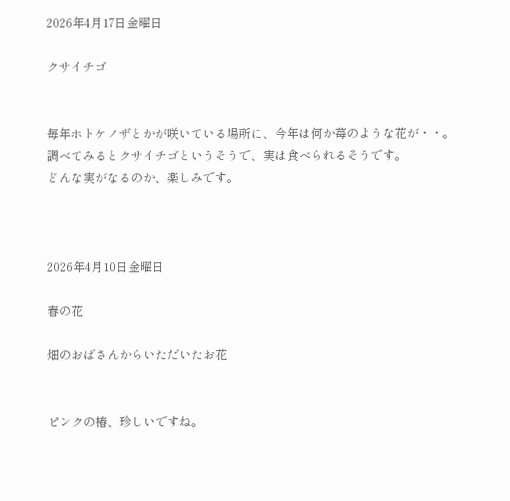2026年4月17日金曜日

クサイチゴ


毎年ホトケノザとかが咲いている場所に、今年は何か苺のような花が・・。
調べてみるとクサイチゴというそうで、実は食べられるそうです。
どんな実がなるのか、楽しみです。



2026年4月10日金曜日

春の花

畑のおばさんからいただいたお花


ピンクの椿、珍しいですね。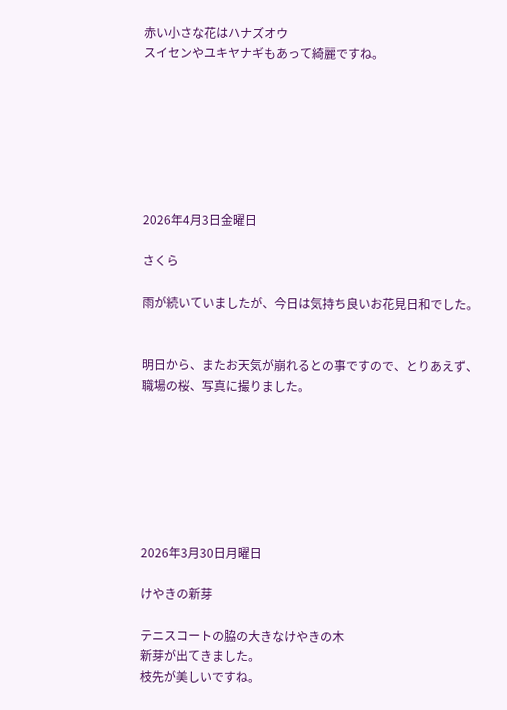赤い小さな花はハナズオウ
スイセンやユキヤナギもあって綺麗ですね。







2026年4月3日金曜日

さくら

雨が続いていましたが、今日は気持ち良いお花見日和でした。


明日から、またお天気が崩れるとの事ですので、とりあえず、職場の桜、写真に撮りました。







2026年3月30日月曜日

けやきの新芽

テニスコートの脇の大きなけやきの木
新芽が出てきました。
枝先が美しいですね。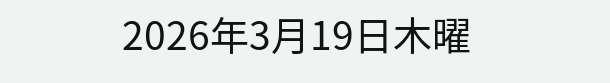2026年3月19日木曜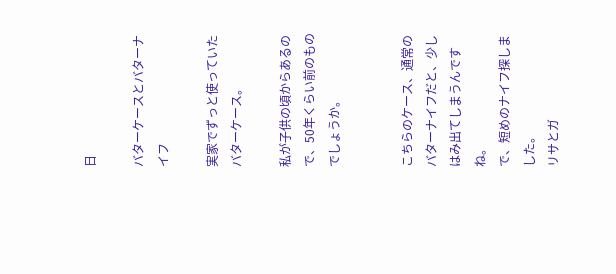日

バターケースとバターナイフ

実家でずっと使っていたバターケース。

私が子供の頃からあるので、50年くらい前のものでしょうか。


こちらのケース、通常のバターナイフだと、少しはみ出てしまうんですね。
で、短めのナイフ探しました。
リサとガ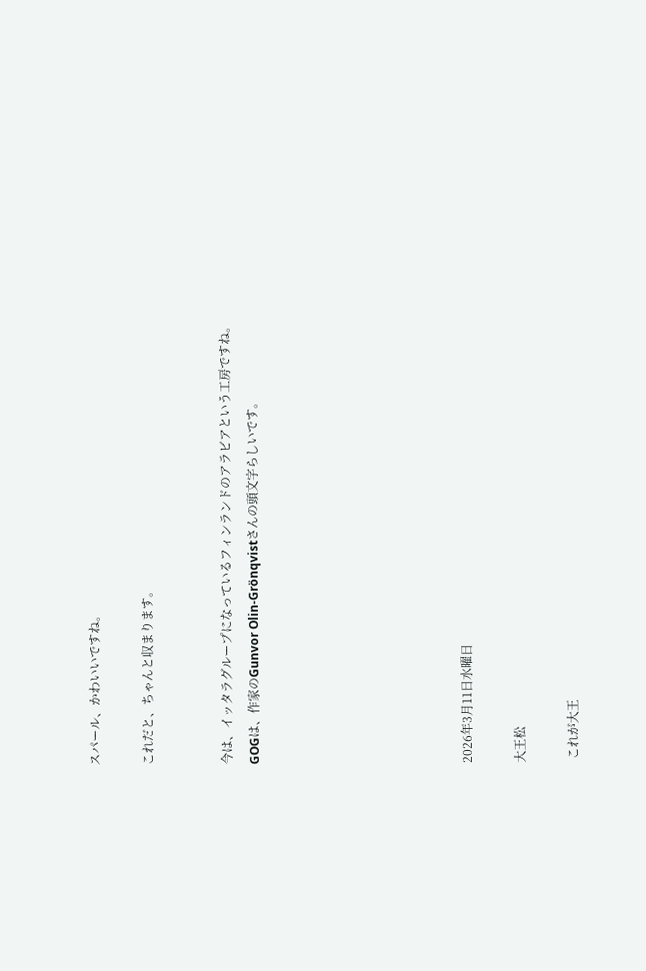スパール、かわいいですね。

これだと、ちゃんと収まります。


今は、イッタラグループになっているフィンランドのアラビアという工房ですね。
GOGは、作家のGunvor Olin-Grönqvistさんの頭文字らしいです。







2026年3月11日水曜日

大王松

 これが大王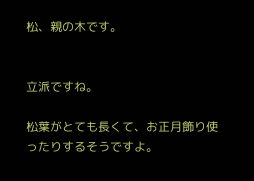松、親の木です。


立派ですね。

松葉がとても長くて、お正月飾り使ったりするそうですよ。